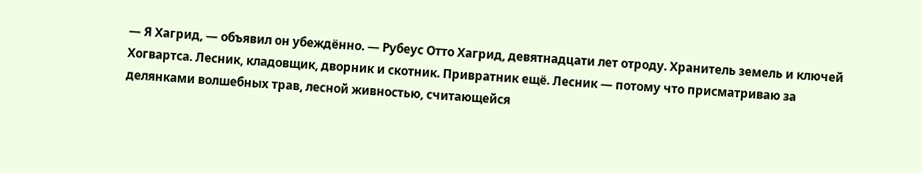— Я Хагрид, — объявил он убеждённо. — Рубеус Отто Хагрид, девятнадцати лет отроду. Хранитель земель и ключей Хогвартса. Лесник, кладовщик, дворник и скотник. Привратник ещё. Лесник — потому что присматриваю за делянками волшебных трав, лесной живностью, считающейся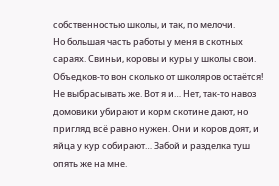собственностью школы, и так, по мелочи.
Но большая часть работы у меня в скотных сараях. Свиньи, коровы и куры у школы свои. Объедков-то вон сколько от школяров остаётся! Не выбрасывать же. Вот я и… Нет, так-то навоз домовики убирают и корм скотине дают, но пригляд всё равно нужен. Они и коров доят, и яйца у кур собирают… Забой и разделка туш опять же на мне.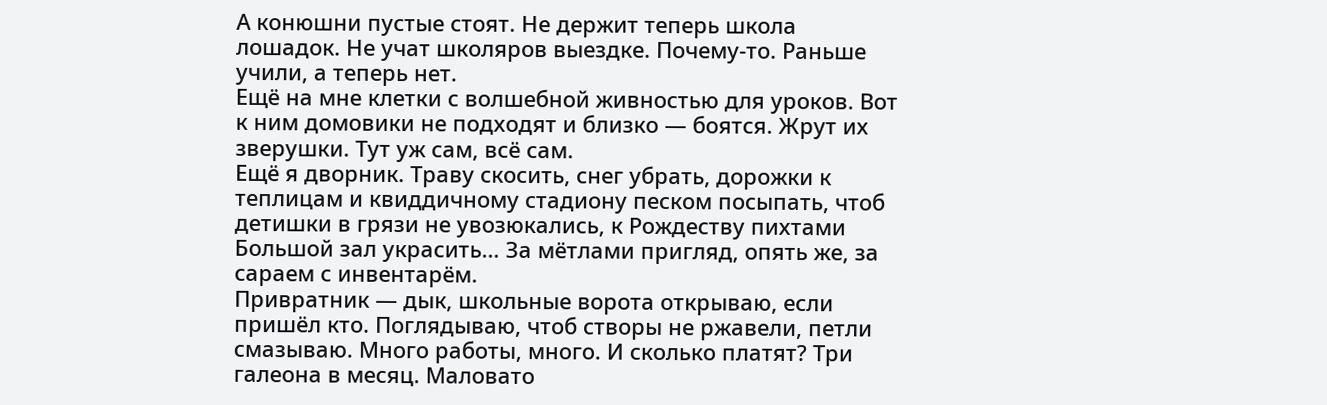А конюшни пустые стоят. Не держит теперь школа лошадок. Не учат школяров выездке. Почему-то. Раньше учили, а теперь нет.
Ещё на мне клетки с волшебной живностью для уроков. Вот к ним домовики не подходят и близко — боятся. Жрут их зверушки. Тут уж сам, всё сам.
Ещё я дворник. Траву скосить, снег убрать, дорожки к теплицам и квиддичному стадиону песком посыпать, чтоб детишки в грязи не увозюкались, к Рождеству пихтами Большой зал украсить… За мётлами пригляд, опять же, за сараем с инвентарём.
Привратник — дык, школьные ворота открываю, если пришёл кто. Поглядываю, чтоб створы не ржавели, петли смазываю. Много работы, много. И сколько платят? Три галеона в месяц. Маловато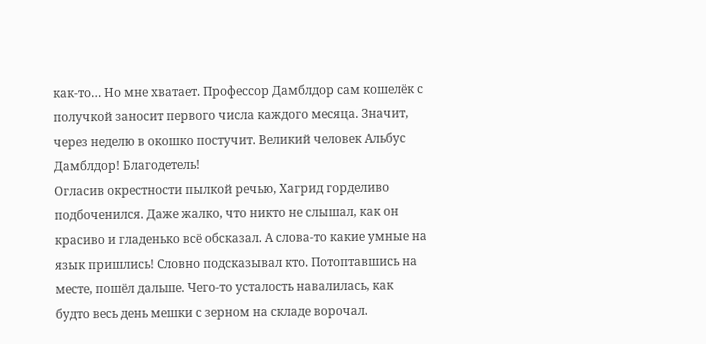как-то… Но мне хватает. Профессор Дамблдор сам кошелёк с получкой заносит первого числа каждого месяца. Значит, через неделю в окошко постучит. Великий человек Альбус Дамблдор! Благодетель!
Огласив окрестности пылкой речью, Хагрид горделиво подбоченился. Даже жалко, что никто не слышал, как он красиво и гладенько всё обсказал. А слова-то какие умные на язык пришлись! Словно подсказывал кто. Потоптавшись на месте, пошёл дальше. Чего-то усталость навалилась, как будто весь день мешки с зерном на складе ворочал.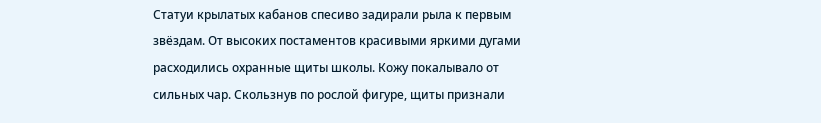Статуи крылатых кабанов спесиво задирали рыла к первым звёздам. От высоких постаментов красивыми яркими дугами расходились охранные щиты школы. Кожу покалывало от сильных чар. Скользнув по рослой фигуре, щиты признали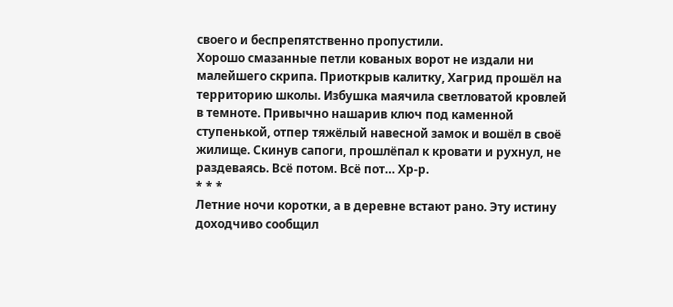своего и беспрепятственно пропустили.
Хорошо смазанные петли кованых ворот не издали ни малейшего скрипа. Приоткрыв калитку, Хагрид прошёл на территорию школы. Избушка маячила светловатой кровлей в темноте. Привычно нашарив ключ под каменной ступенькой, отпер тяжёлый навесной замок и вошёл в своё жилище. Скинув сапоги, прошлёпал к кровати и рухнул, не раздеваясь. Всё потом. Всё пот… Хр-р.
* * *
Летние ночи коротки, а в деревне встают рано. Эту истину доходчиво сообщил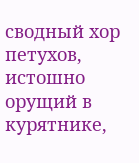сводный хор петухов, истошно орущий в курятнике,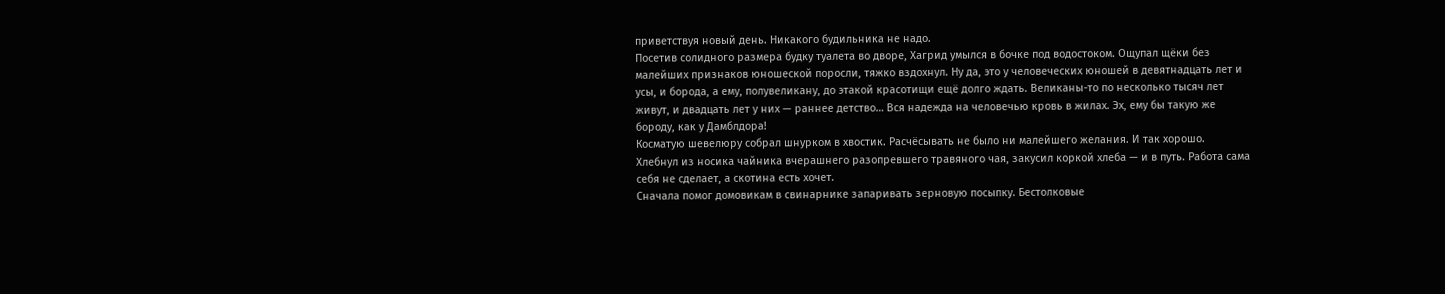приветствуя новый день. Никакого будильника не надо.
Посетив солидного размера будку туалета во дворе, Хагрид умылся в бочке под водостоком. Ощупал щёки без малейших признаков юношеской поросли, тяжко вздохнул. Ну да, это у человеческих юношей в девятнадцать лет и усы, и борода, а ему, полувеликану, до этакой красотищи ещё долго ждать. Великаны-то по несколько тысяч лет живут, и двадцать лет у них — раннее детство… Вся надежда на человечью кровь в жилах. Эх, ему бы такую же бороду, как у Дамблдора!
Косматую шевелюру собрал шнурком в хвостик. Расчёсывать не было ни малейшего желания. И так хорошо.
Хлебнул из носика чайника вчерашнего разопревшего травяного чая, закусил коркой хлеба — и в путь. Работа сама себя не сделает, а скотина есть хочет.
Сначала помог домовикам в свинарнике запаривать зерновую посыпку. Бестолковые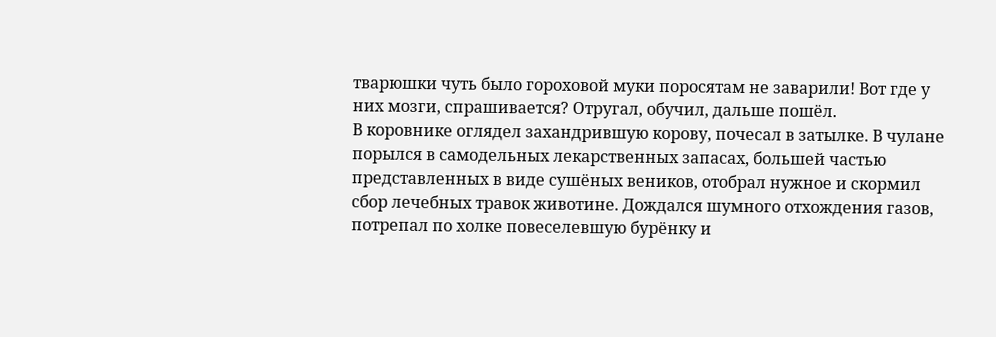тварюшки чуть было гороховой муки поросятам не заварили! Вот где у них мозги, спрашивается? Отругал, обучил, дальше пошёл.
В коровнике оглядел захандрившую корову, почесал в затылке. В чулане порылся в самодельных лекарственных запасах, большей частью представленных в виде сушёных веников, отобрал нужное и скормил сбор лечебных травок животине. Дождался шумного отхождения газов, потрепал по холке повеселевшую бурёнку и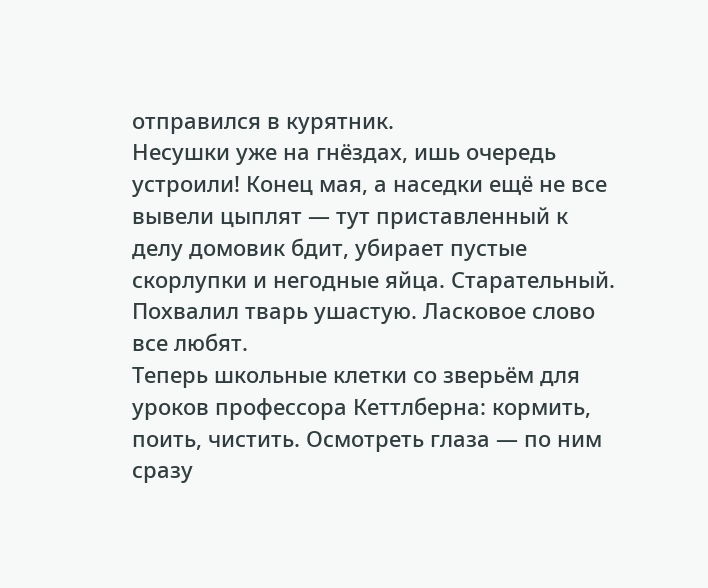отправился в курятник.
Несушки уже на гнёздах, ишь очередь устроили! Конец мая, а наседки ещё не все вывели цыплят — тут приставленный к делу домовик бдит, убирает пустые скорлупки и негодные яйца. Старательный. Похвалил тварь ушастую. Ласковое слово все любят.
Теперь школьные клетки со зверьём для уроков профессора Кеттлберна: кормить, поить, чистить. Осмотреть глаза — по ним сразу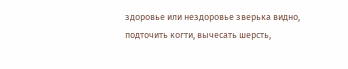здоровье или нездоровье зверька видно, подточить когти, вычесать шерсть,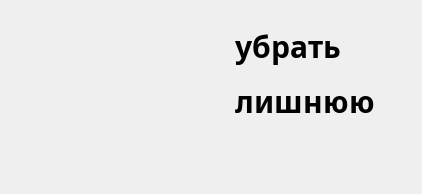убрать лишнюю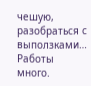чешую, разобраться с выползками… Работы много.